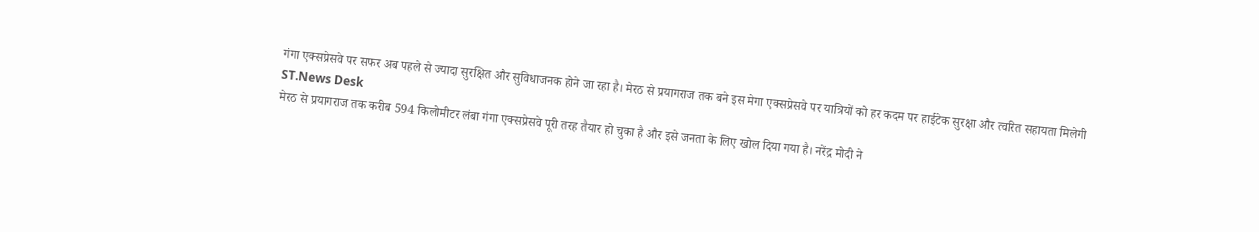गंगा एक्सप्रेसवे पर सफर अब पहले से ज्यादा सुरक्षित और सुविधाजनक होने जा रहा है। मेरठ से प्रयागराज तक बने इस मेगा एक्सप्रेसवे पर यात्रियों को हर कदम पर हाईटेक सुरक्षा और त्वरित सहायता मिलेगी
ST.News Desk
मेरठ से प्रयागराज तक करीब 594 किलोमीटर लंबा गंगा एक्सप्रेसवे पूरी तरह तैयार हो चुका है और इसे जनता के लिए खोल दिया गया है। नरेंद्र मोदी ने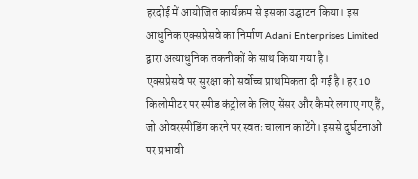हरदोई में आयोजित कार्यक्रम से इसका उद्घाटन किया। इस आधुनिक एक्सप्रेसवे का निर्माण Adani Enterprises Limited द्वारा अत्याधुनिक तकनीकों के साथ किया गया है।
एक्सप्रेसवे पर सुरक्षा को सर्वोच्च प्राथमिकता दी गई है। हर 10 किलोमीटर पर स्पीड कंट्रोल के लिए सेंसर और कैमरे लगाए गए हैं, जो ओवरस्पीडिंग करने पर स्वतः चालान काटेंगे। इससे दुर्घटनाओं पर प्रभावी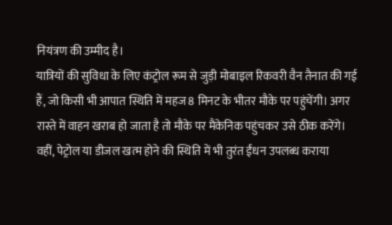नियंत्रण की उम्मीद है।
यात्रियों की सुविधा के लिए कंट्रोल रूम से जुड़ी मोबाइल रिकवरी वैन तैनात की गई हैं, जो किसी भी आपात स्थिति में महज 8 मिनट के भीतर मौके पर पहुंचेंगी। अगर रास्ते में वाहन खराब हो जाता है तो मौके पर मैकेनिक पहुंचकर उसे ठीक करेंगे। वहीं, पेट्रोल या डीजल खत्म होने की स्थिति में भी तुरंत ईंधन उपलब्ध कराया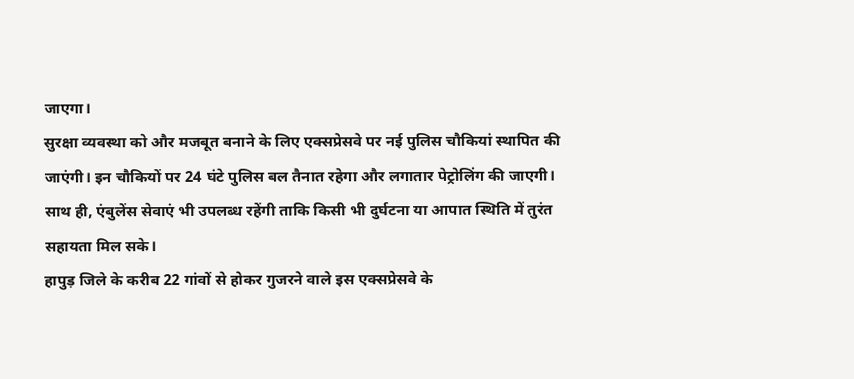जाएगा।
सुरक्षा व्यवस्था को और मजबूत बनाने के लिए एक्सप्रेसवे पर नई पुलिस चौकियां स्थापित की जाएंगी। इन चौकियों पर 24 घंटे पुलिस बल तैनात रहेगा और लगातार पेट्रोलिंग की जाएगी। साथ ही, एंबुलेंस सेवाएं भी उपलब्ध रहेंगी ताकि किसी भी दुर्घटना या आपात स्थिति में तुरंत सहायता मिल सके।
हापुड़ जिले के करीब 22 गांवों से होकर गुजरने वाले इस एक्सप्रेसवे के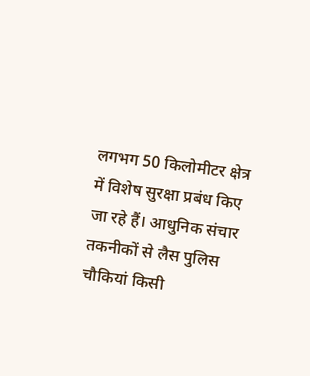लगभग 50 किलोमीटर क्षेत्र में विशेष सुरक्षा प्रबंध किए जा रहे हैं। आधुनिक संचार तकनीकों से लैस पुलिस चौकियां किसी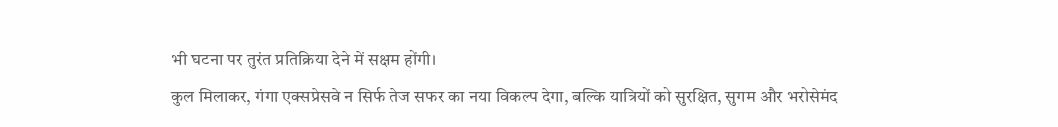भी घटना पर तुरंत प्रतिक्रिया देने में सक्षम होंगी।
कुल मिलाकर, गंगा एक्सप्रेसवे न सिर्फ तेज सफर का नया विकल्प देगा, बल्कि यात्रियों को सुरक्षित, सुगम और भरोसेमंद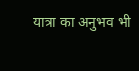यात्रा का अनुभव भी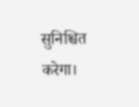सुनिश्चित करेगा।